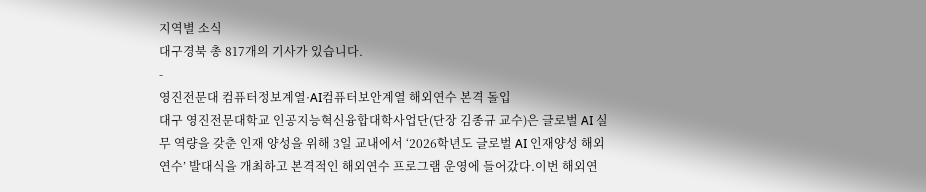지역별 소식
대구경북 총 817개의 기사가 있습니다.
-
영진전문대 컴퓨터정보계열·AI컴퓨터보안계열 해외연수 본격 돌입
대구 영진전문대학교 인공지능혁신융합대학사업단(단장 김종규 교수)은 글로벌 AI 실무 역량을 갖춘 인재 양성을 위해 3일 교내에서 ‘2026학년도 글로벌 AI 인재양성 해외연수’ 발대식을 개최하고 본격적인 해외연수 프로그램 운영에 들어갔다.이번 해외연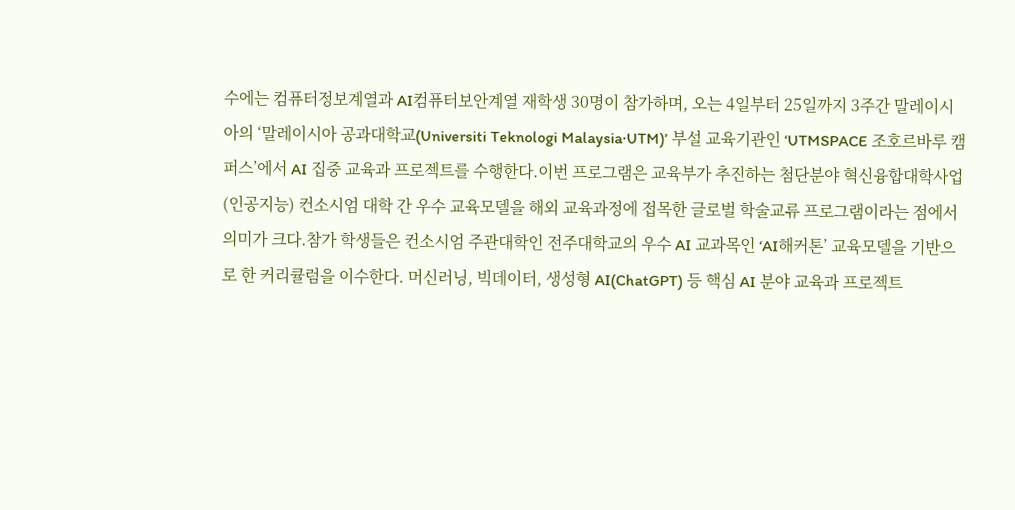수에는 컴퓨터정보계열과 AI컴퓨터보안계열 재학생 30명이 참가하며, 오는 4일부터 25일까지 3주간 말레이시아의 ‘말레이시아 공과대학교(Universiti Teknologi Malaysia·UTM)’ 부설 교육기관인 ‘UTMSPACE 조호르바루 캠퍼스’에서 AI 집중 교육과 프로젝트를 수행한다.이번 프로그램은 교육부가 추진하는 첨단분야 혁신융합대학사업(인공지능) 컨소시엄 대학 간 우수 교육모델을 해외 교육과정에 접목한 글로벌 학술교류 프로그램이라는 점에서 의미가 크다.참가 학생들은 컨소시엄 주관대학인 전주대학교의 우수 AI 교과목인 ‘AI해커톤’ 교육모델을 기반으로 한 커리큘럼을 이수한다. 머신러닝, 빅데이터, 생성형 AI(ChatGPT) 등 핵심 AI 분야 교육과 프로젝트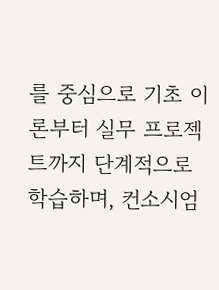를 중심으로 기초 이론부터 실무 프로젝트까지 단계적으로 학습하며, 컨소시엄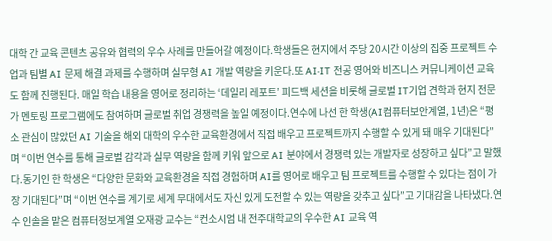대학 간 교육 콘텐츠 공유와 협력의 우수 사례를 만들어갈 예정이다.학생들은 현지에서 주당 20시간 이상의 집중 프로젝트 수업과 팀별 AI 문제 해결 과제를 수행하며 실무형 AI 개발 역량을 키운다.또 AI·IT 전공 영어와 비즈니스 커뮤니케이션 교육도 함께 진행된다. 매일 학습 내용을 영어로 정리하는 ‘데일리 레포트’ 피드백 세션을 비롯해 글로벌 IT기업 견학과 현지 전문가 멘토링 프로그램에도 참여하며 글로벌 취업 경쟁력을 높일 예정이다.연수에 나선 한 학생(AI컴퓨터보안계열, 1년)은 “평소 관심이 많았던 AI 기술을 해외 대학의 우수한 교육환경에서 직접 배우고 프로젝트까지 수행할 수 있게 돼 매우 기대된다”며 “이번 연수를 통해 글로벌 감각과 실무 역량을 함께 키워 앞으로 AI 분야에서 경쟁력 있는 개발자로 성장하고 싶다”고 말했다.동기인 한 학생은 “다양한 문화와 교육환경을 직접 경험하며 AI를 영어로 배우고 팀 프로젝트를 수행할 수 있다는 점이 가장 기대된다”며 “이번 연수를 계기로 세계 무대에서도 자신 있게 도전할 수 있는 역량을 갖추고 싶다”고 기대감을 나타냈다.연수 인솔을 맡은 컴퓨터정보계열 오재광 교수는 “컨소시엄 내 전주대학교의 우수한 AI 교육 역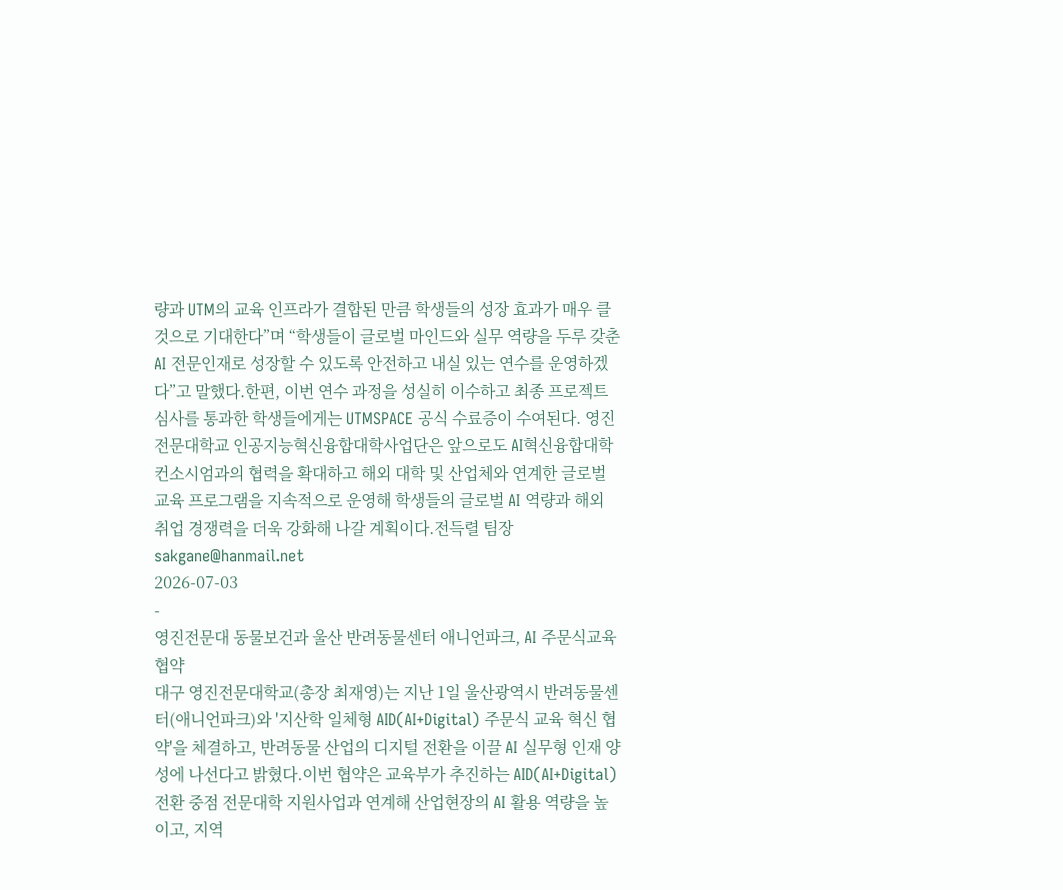량과 UTM의 교육 인프라가 결합된 만큼 학생들의 성장 효과가 매우 클 것으로 기대한다”며 “학생들이 글로벌 마인드와 실무 역량을 두루 갖춘 AI 전문인재로 성장할 수 있도록 안전하고 내실 있는 연수를 운영하겠다”고 말했다.한편, 이번 연수 과정을 성실히 이수하고 최종 프로젝트 심사를 통과한 학생들에게는 UTMSPACE 공식 수료증이 수여된다. 영진전문대학교 인공지능혁신융합대학사업단은 앞으로도 AI혁신융합대학 컨소시엄과의 협력을 확대하고 해외 대학 및 산업체와 연계한 글로벌 교육 프로그램을 지속적으로 운영해 학생들의 글로벌 AI 역량과 해외 취업 경쟁력을 더욱 강화해 나갈 계획이다.전득렬 팀장 sakgane@hanmail.net
2026-07-03
-
영진전문대 동물보건과 울산 반려동물센터 애니언파크, AI 주문식교육 협약
대구 영진전문대학교(총장 최재영)는 지난 1일 울산광역시 반려동물센터(애니언파크)와 '지산학 일체형 AID(AI+Digital) 주문식 교육 혁신 협약'을 체결하고, 반려동물 산업의 디지털 전환을 이끌 AI 실무형 인재 양성에 나선다고 밝혔다.이번 협약은 교육부가 추진하는 AID(AI+Digital) 전환 중점 전문대학 지원사업과 연계해 산업현장의 AI 활용 역량을 높이고, 지역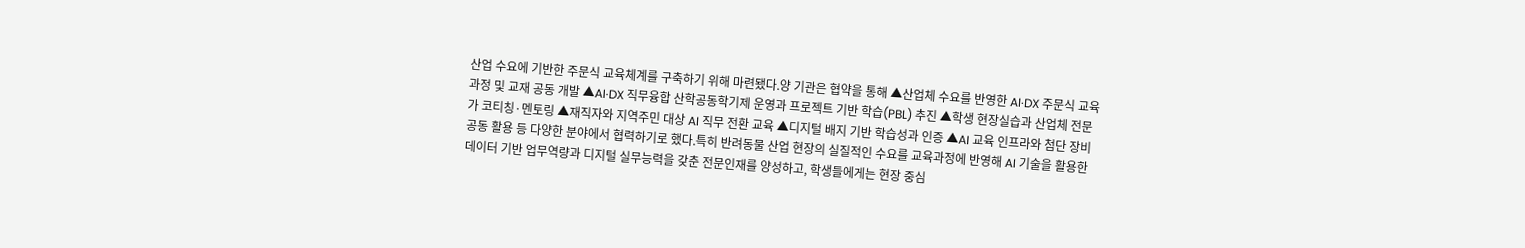산업 수요에 기반한 주문식 교육체계를 구축하기 위해 마련됐다.양 기관은 협약을 통해 ▲산업체 수요를 반영한 AI·DX 주문식 교육과정 및 교재 공동 개발 ▲AI·DX 직무융합 산학공동학기제 운영과 프로젝트 기반 학습(PBL) 추진 ▲학생 현장실습과 산업체 전문가 코티칭·멘토링 ▲재직자와 지역주민 대상 AI 직무 전환 교육 ▲디지털 배지 기반 학습성과 인증 ▲AI 교육 인프라와 첨단 장비 공동 활용 등 다양한 분야에서 협력하기로 했다.특히 반려동물 산업 현장의 실질적인 수요를 교육과정에 반영해 AI 기술을 활용한 데이터 기반 업무역량과 디지털 실무능력을 갖춘 전문인재를 양성하고, 학생들에게는 현장 중심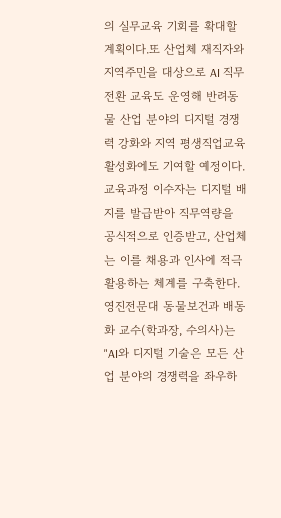의 실무교육 기회를 확대할 계획이다.또 산업체 재직자와 지역주민을 대상으로 AI 직무 전환 교육도 운영해 반려동물 산업 분야의 디지털 경쟁력 강화와 지역 평생직업교육 활성화에도 기여할 예정이다. 교육과정 이수자는 디지털 배지를 발급받아 직무역량을 공식적으로 인증받고, 산업체는 이를 채용과 인사에 적극 활용하는 체계를 구축한다.영진전문대 동물보건과 배동화 교수(학과장, 수의사)는 "AI와 디지털 기술은 모든 산업 분야의 경쟁력을 좌우하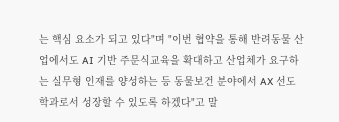는 핵심 요소가 되고 있다"며 "이번 협약을 통해 반려동물 산업에서도 AI 기반 주문식교육을 확대하고 산업체가 요구하는 실무형 인재를 양성하는 등 동물보건 분야에서 AX 선도 학과로서 성장할 수 있도록 하겠다"고 말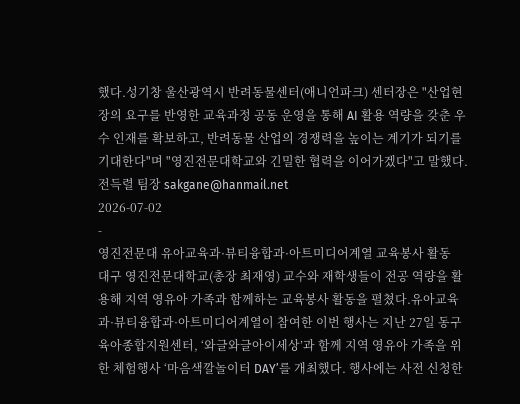했다.성기창 울산광역시 반려동물센터(애니언파크) 센터장은 "산업현장의 요구를 반영한 교육과정 공동 운영을 통해 AI 활용 역량을 갖춘 우수 인재를 확보하고, 반려동물 산업의 경쟁력을 높이는 계기가 되기를 기대한다"며 "영진전문대학교와 긴밀한 협력을 이어가겠다"고 말했다.전득렬 팀장 sakgane@hanmail.net
2026-07-02
-
영진전문대 유아교육과·뷰티융합과·아트미디어계열 교육봉사 활동
대구 영진전문대학교(총장 최재영) 교수와 재학생들이 전공 역량을 활용해 지역 영유아 가족과 함께하는 교육봉사 활동을 펼쳤다.유아교육과·뷰티융합과·아트미디어계열이 참여한 이번 행사는 지난 27일 동구 육아종합지원센터, ‘와글와글아이세상’과 함께 지역 영유아 가족을 위한 체험행사 ‘마음색깔놀이터 DAY’를 개최했다. 행사에는 사전 신청한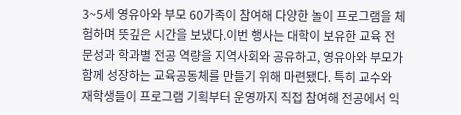3~5세 영유아와 부모 60가족이 참여해 다양한 놀이 프로그램을 체험하며 뜻깊은 시간을 보냈다.이번 행사는 대학이 보유한 교육 전문성과 학과별 전공 역량을 지역사회와 공유하고, 영유아와 부모가 함께 성장하는 교육공동체를 만들기 위해 마련됐다. 특히 교수와 재학생들이 프로그램 기획부터 운영까지 직접 참여해 전공에서 익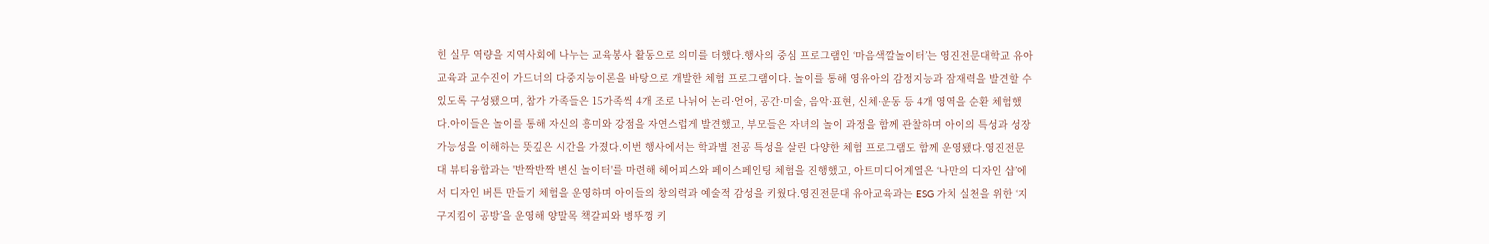힌 실무 역량을 지역사회에 나누는 교육봉사 활동으로 의미를 더했다.행사의 중심 프로그램인 ‘마음색깔놀이터’는 영진전문대학교 유아교육과 교수진이 가드너의 다중지능이론을 바탕으로 개발한 체험 프로그램이다. 놀이를 통해 영유아의 감정지능과 잠재력을 발견할 수 있도록 구성됐으며, 참가 가족들은 15가족씩 4개 조로 나뉘어 논리·언어, 공간·미술, 음악·표현, 신체·운동 등 4개 영역을 순환 체험했다.아이들은 놀이를 통해 자신의 흥미와 강점을 자연스럽게 발견했고, 부모들은 자녀의 놀이 과정을 함께 관찰하며 아이의 특성과 성장 가능성을 이해하는 뜻깊은 시간을 가졌다.이번 행사에서는 학과별 전공 특성을 살린 다양한 체험 프로그램도 함께 운영됐다.영진전문대 뷰티융합과는 '반짝반짝 변신 놀이터'를 마련해 헤어피스와 페이스페인팅 체험을 진행했고, 아트미디어계열은 ‘나만의 디자인 샵’에서 디자인 버튼 만들기 체험을 운영하며 아이들의 창의력과 예술적 감성을 키웠다.영진전문대 유아교육과는 ESG 가치 실천을 위한 ‘지구지킴이 공방’을 운영해 양말목 책갈피와 병뚜껑 키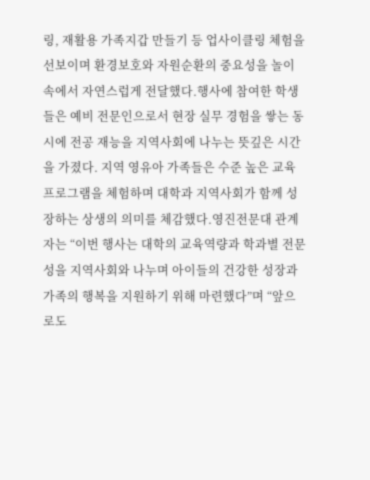링, 재활용 가족지갑 만들기 등 업사이클링 체험을 선보이며 환경보호와 자원순환의 중요성을 놀이 속에서 자연스럽게 전달했다.행사에 참여한 학생들은 예비 전문인으로서 현장 실무 경험을 쌓는 동시에 전공 재능을 지역사회에 나누는 뜻깊은 시간을 가졌다. 지역 영유아 가족들은 수준 높은 교육 프로그램을 체험하며 대학과 지역사회가 함께 성장하는 상생의 의미를 체감했다.영진전문대 관계자는 “이번 행사는 대학의 교육역량과 학과별 전문성을 지역사회와 나누며 아이들의 건강한 성장과 가족의 행복을 지원하기 위해 마련했다”며 “앞으로도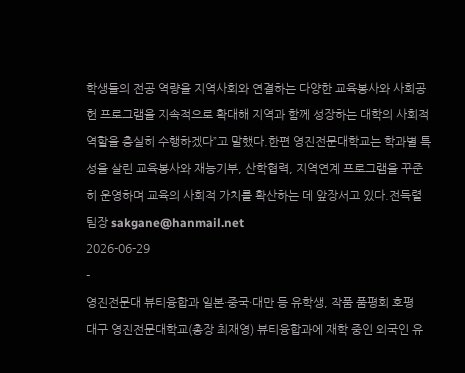학생들의 전공 역량을 지역사회와 연결하는 다양한 교육봉사와 사회공헌 프로그램을 지속적으로 확대해 지역과 함께 성장하는 대학의 사회적 역할을 충실히 수행하겠다”고 말했다.한편 영진전문대학교는 학과별 특성을 살린 교육봉사와 재능기부, 산학협력, 지역연계 프로그램을 꾸준히 운영하며 교육의 사회적 가치를 확산하는 데 앞장서고 있다.전득렬 팀장 sakgane@hanmail.net
2026-06-29
-
영진전문대 뷰티융합과 일본·중국·대만 등 유학생, 작품 품평회 호평
대구 영진전문대학교(총장 최재영) 뷰티융합과에 재학 중인 외국인 유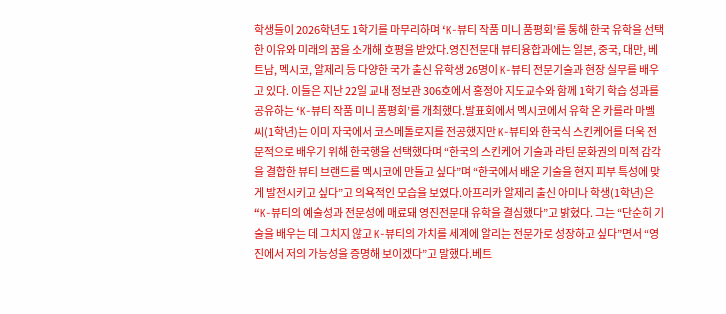학생들이 2026학년도 1학기를 마무리하며 ‘K-뷰티 작품 미니 품평회’를 통해 한국 유학을 선택한 이유와 미래의 꿈을 소개해 호평을 받았다.영진전문대 뷰티융합과에는 일본, 중국, 대만, 베트남, 멕시코, 알제리 등 다양한 국가 출신 유학생 26명이 K-뷰티 전문기술과 현장 실무를 배우고 있다. 이들은 지난 22일 교내 정보관 306호에서 홍정아 지도교수와 함께 1학기 학습 성과를 공유하는 ‘K-뷰티 작품 미니 품평회’를 개최했다.발표회에서 멕시코에서 유학 온 카를라 마벨 씨(1학년)는 이미 자국에서 코스메톨로지를 전공했지만 K-뷰티와 한국식 스킨케어를 더욱 전문적으로 배우기 위해 한국행을 선택했다며 “한국의 스킨케어 기술과 라틴 문화권의 미적 감각을 결합한 뷰티 브랜드를 멕시코에 만들고 싶다”며 “한국에서 배운 기술을 현지 피부 특성에 맞게 발전시키고 싶다”고 의욕적인 모습을 보였다.아프리카 알제리 출신 아미나 학생(1학년)은 “K-뷰티의 예술성과 전문성에 매료돼 영진전문대 유학을 결심했다”고 밝혔다. 그는 “단순히 기술을 배우는 데 그치지 않고 K-뷰티의 가치를 세계에 알리는 전문가로 성장하고 싶다”면서 “영진에서 저의 가능성을 증명해 보이겠다”고 말했다.베트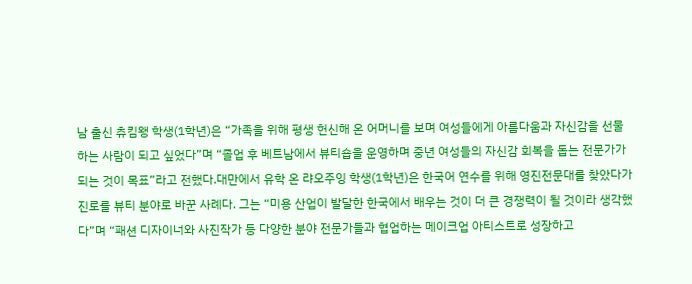남 출신 츄킴왱 학생(1학년)은 “가족을 위해 평생 헌신해 온 어머니를 보며 여성들에게 아름다움과 자신감을 선물하는 사람이 되고 싶었다”며 “졸업 후 베트남에서 뷰티숍을 운영하며 중년 여성들의 자신감 회복을 돕는 전문가가 되는 것이 목표”라고 전했다.대만에서 유학 온 랴오주잉 학생(1학년)은 한국어 연수를 위해 영진전문대를 찾았다가 진로를 뷰티 분야로 바꾼 사례다. 그는 “미용 산업이 발달한 한국에서 배우는 것이 더 큰 경쟁력이 될 것이라 생각했다”며 “패션 디자이너와 사진작가 등 다양한 분야 전문가들과 협업하는 메이크업 아티스트로 성장하고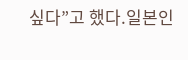싶다”고 했다.일본인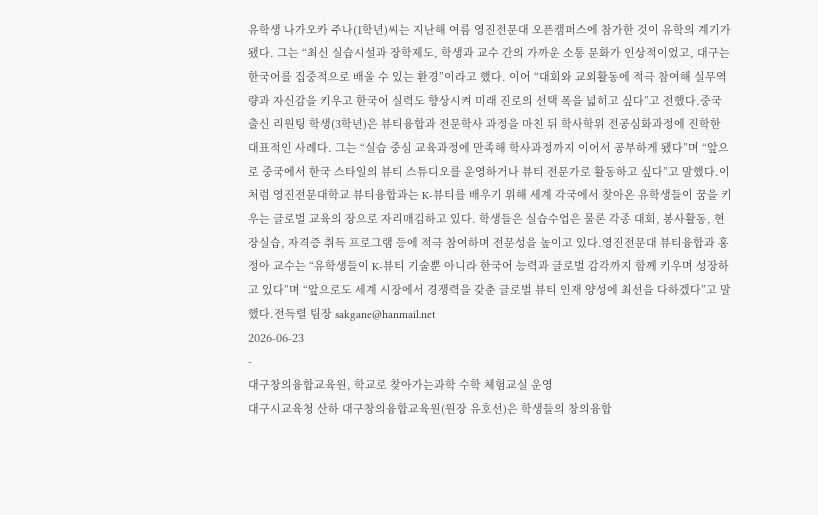유학생 나가오카 주나(1학년)씨는 지난해 여름 영진전문대 오픈캠퍼스에 참가한 것이 유학의 계기가 됐다. 그는 “최신 실습시설과 장학제도, 학생과 교수 간의 가까운 소통 문화가 인상적이었고, 대구는 한국어를 집중적으로 배울 수 있는 환경”이라고 했다. 이어 “대회와 교외활동에 적극 참여해 실무역량과 자신감을 키우고 한국어 실력도 향상시켜 미래 진로의 선택 폭을 넓히고 싶다”고 전했다.중국 출신 리원팅 학생(3학년)은 뷰티융합과 전문학사 과정을 마친 뒤 학사학위 전공심화과정에 진학한 대표적인 사례다. 그는 “실습 중심 교육과정에 만족해 학사과정까지 이어서 공부하게 됐다”며 “앞으로 중국에서 한국 스타일의 뷰티 스튜디오를 운영하거나 뷰티 전문가로 활동하고 싶다”고 말했다.이처럼 영진전문대학교 뷰티융합과는 K-뷰티를 배우기 위해 세계 각국에서 찾아온 유학생들이 꿈을 키우는 글로벌 교육의 장으로 자리매김하고 있다. 학생들은 실습수업은 물론 각종 대회, 봉사활동, 현장실습, 자격증 취득 프로그램 등에 적극 참여하며 전문성을 높이고 있다.영진전문대 뷰티융합과 홍정아 교수는 “유학생들이 K-뷰티 기술뿐 아니라 한국어 능력과 글로벌 감각까지 함께 키우며 성장하고 있다”며 “앞으로도 세계 시장에서 경쟁력을 갖춘 글로벌 뷰티 인재 양성에 최선을 다하겠다”고 말했다.전득렬 팀장 sakgane@hanmail.net
2026-06-23
-
대구창의융합교육원, 학교로 찾아가는과학 수학 체험교실 운영
대구시교육청 산하 대구창의융합교육원(원장 유호선)은 학생들의 창의융합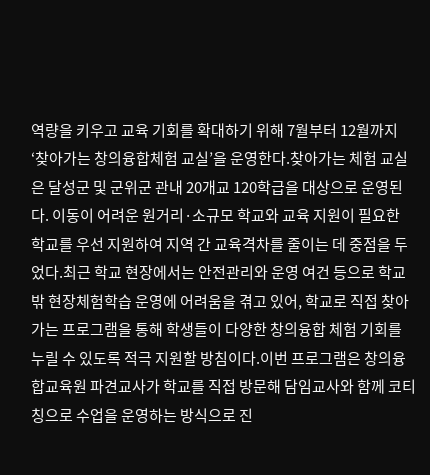역량을 키우고 교육 기회를 확대하기 위해 7월부터 12월까지 ‘찾아가는 창의융합체험 교실’을 운영한다.찾아가는 체험 교실은 달성군 및 군위군 관내 20개교 120학급을 대상으로 운영된다. 이동이 어려운 원거리·소규모 학교와 교육 지원이 필요한 학교를 우선 지원하여 지역 간 교육격차를 줄이는 데 중점을 두었다.최근 학교 현장에서는 안전관리와 운영 여건 등으로 학교 밖 현장체험학습 운영에 어려움을 겪고 있어, 학교로 직접 찾아가는 프로그램을 통해 학생들이 다양한 창의융합 체험 기회를 누릴 수 있도록 적극 지원할 방침이다.이번 프로그램은 창의융합교육원 파견교사가 학교를 직접 방문해 담임교사와 함께 코티칭으로 수업을 운영하는 방식으로 진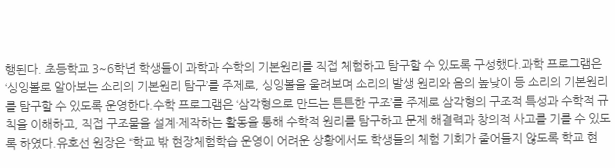행된다. 초등학교 3~6학년 학생들이 과학과 수학의 기본원리를 직접 체험하고 탐구할 수 있도록 구성했다.과학 프로그램은 ‘싱잉볼로 알아보는 소리의 기본원리 탐구’를 주제로, 싱잉볼을 울려보며 소리의 발생 원리와 음의 높낮이 등 소리의 기본원리를 탐구할 수 있도록 운영한다.수학 프로그램은 ‘삼각형으로 만드는 튼튼한 구조’를 주제로 삼각형의 구조적 특성과 수학적 규칙을 이해하고, 직접 구조물을 설계·제작하는 활동을 통해 수학적 원리를 탐구하고 문제 해결력과 창의적 사고를 기를 수 있도록 하였다.유호선 원장은 “학교 밖 현장체험학습 운영이 어려운 상황에서도 학생들의 체험 기회가 줄어들지 않도록 학교 현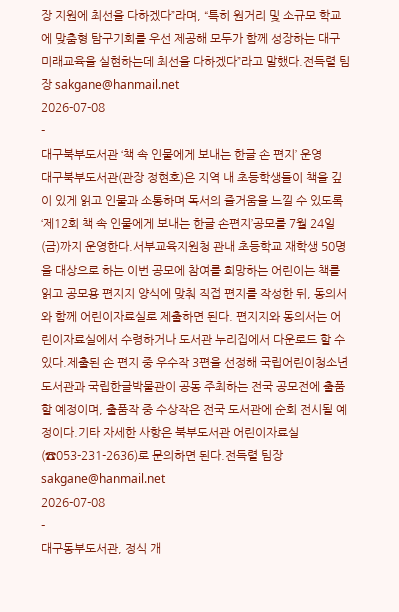장 지원에 최선을 다하겠다”라며, “특히 원거리 및 소규모 학교에 맞춤형 탐구기회를 우선 제공해 모두가 함께 성장하는 대구 미래교육을 실현하는데 최선을 다하겠다”라고 말했다.전득렬 팀장 sakgane@hanmail.net
2026-07-08
-
대구북부도서관 ‘책 속 인물에게 보내는 한글 손 편지’ 운영
대구북부도서관(관장 정현호)은 지역 내 초등학생들이 책을 깊이 있게 읽고 인물과 소통하며 독서의 즐거움을 느낄 수 있도록 ‘제12회 책 속 인물에게 보내는 한글 손편지’공모를 7월 24일(금)까지 운영한다.서부교육지원청 관내 초등학교 재학생 50명을 대상으로 하는 이번 공모에 참여를 희망하는 어린이는 책를 읽고 공모용 편지지 양식에 맞춰 직접 편지를 작성한 뒤, 동의서와 함께 어린이자료실로 제출하면 된다. 편지지와 동의서는 어린이자료실에서 수령하거나 도서관 누리집에서 다운로드 할 수 있다.제출된 손 편지 중 우수작 3편을 선정해 국립어린이청소년도서관과 국립한글박물관이 공동 주최하는 전국 공모전에 출품할 예정이며, 출품작 중 수상작은 전국 도서관에 순회 전시될 예정이다.기타 자세한 사항은 북부도서관 어린이자료실(☎053-231-2636)로 문의하면 된다.전득렬 팀장 sakgane@hanmail.net
2026-07-08
-
대구동부도서관, 정식 개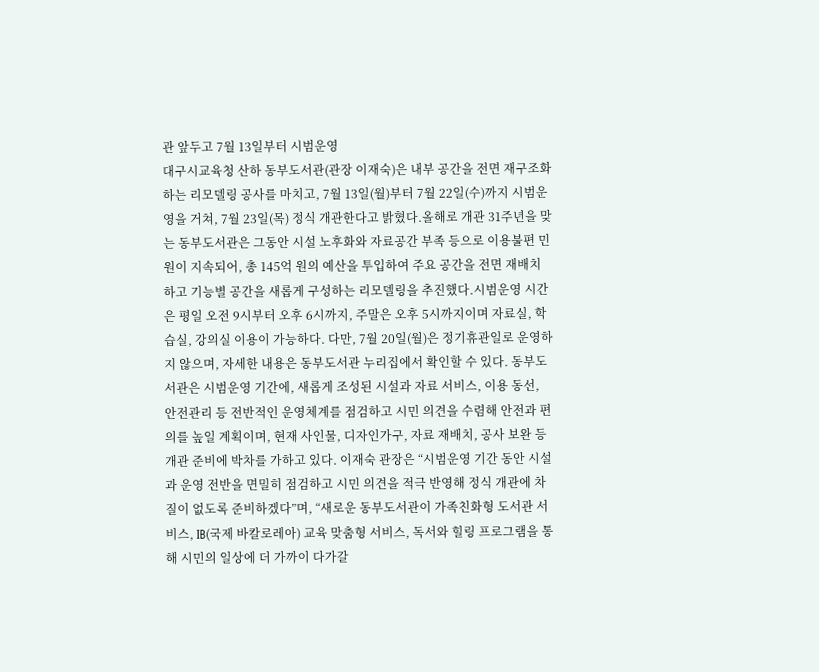관 앞두고 7월 13일부터 시범운영
대구시교육청 산하 동부도서관(관장 이재숙)은 내부 공간을 전면 재구조화하는 리모델링 공사를 마치고, 7월 13일(월)부터 7월 22일(수)까지 시범운영을 거쳐, 7월 23일(목) 정식 개관한다고 밝혔다.올해로 개관 31주년을 맞는 동부도서관은 그동안 시설 노후화와 자료공간 부족 등으로 이용불편 민원이 지속되어, 총 145억 원의 예산을 투입하여 주요 공간을 전면 재배치하고 기능별 공간을 새롭게 구성하는 리모델링을 추진했다.시범운영 시간은 평일 오전 9시부터 오후 6시까지, 주말은 오후 5시까지이며 자료실, 학습실, 강의실 이용이 가능하다. 다만, 7월 20일(월)은 정기휴관일로 운영하지 않으며, 자세한 내용은 동부도서관 누리집에서 확인할 수 있다. 동부도서관은 시범운영 기간에, 새롭게 조성된 시설과 자료 서비스, 이용 동선, 안전관리 등 전반적인 운영체계를 점검하고 시민 의견을 수렴해 안전과 편의를 높일 계획이며, 현재 사인물, 디자인가구, 자료 재배치, 공사 보완 등 개관 준비에 박차를 가하고 있다. 이재숙 관장은 “시범운영 기간 동안 시설과 운영 전반을 면밀히 점검하고 시민 의견을 적극 반영해 정식 개관에 차질이 없도록 준비하겠다”며, “새로운 동부도서관이 가족친화형 도서관 서비스, IB(국제 바칼로레아) 교육 맞춤형 서비스, 독서와 힐링 프로그램을 통해 시민의 일상에 더 가까이 다가갈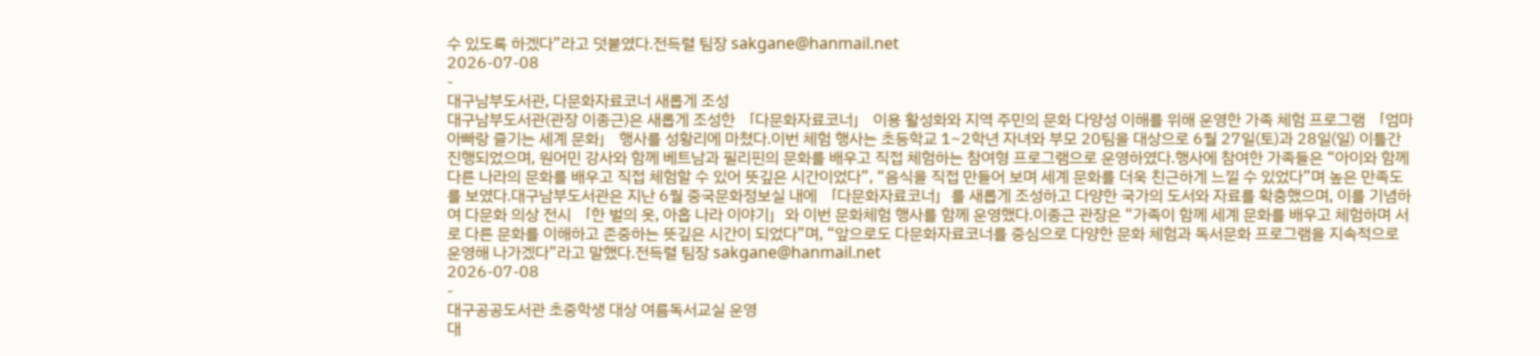수 있도록 하겠다”라고 덧붙였다.전득렬 팀장 sakgane@hanmail.net
2026-07-08
-
대구남부도서관, 다문화자료코너 새롭게 조성
대구남부도서관(관장 이종근)은 새롭게 조성한 「다문화자료코너」 이용 활성화와 지역 주민의 문화 다양성 이해를 위해 운영한 가족 체험 프로그램 「엄마 아빠랑 즐기는 세계 문화」 행사를 성황리에 마쳤다.이번 체험 행사는 초등학교 1~2학년 자녀와 부모 20팀을 대상으로 6월 27일(토)과 28일(일) 이틀간 진행되었으며, 원어민 강사와 함께 베트남과 필리핀의 문화를 배우고 직접 체험하는 참여형 프로그램으로 운영하였다.행사에 참여한 가족들은 “아이와 함께 다른 나라의 문화를 배우고 직접 체험할 수 있어 뜻깊은 시간이었다”, “음식을 직접 만들어 보며 세계 문화를 더욱 친근하게 느낄 수 있었다”며 높은 만족도를 보였다.대구남부도서관은 지난 6월 중국문화정보실 내에 「다문화자료코너」를 새롭게 조성하고 다양한 국가의 도서와 자료를 확충했으며, 이를 기념하여 다문화 의상 전시 「한 벌의 옷, 아홉 나라 이야기」와 이번 문화체험 행사를 함께 운영했다.이종근 관장은 “가족이 함께 세계 문화를 배우고 체험하며 서로 다른 문화를 이해하고 존중하는 뜻깊은 시간이 되었다”며, “앞으로도 다문화자료코너를 중심으로 다양한 문화 체험과 독서문화 프로그램을 지속적으로 운영해 나가겠다”라고 말했다.전득렬 팀장 sakgane@hanmail.net
2026-07-08
-
대구공공도서관 초중학생 대상 여름독서교실 운영
대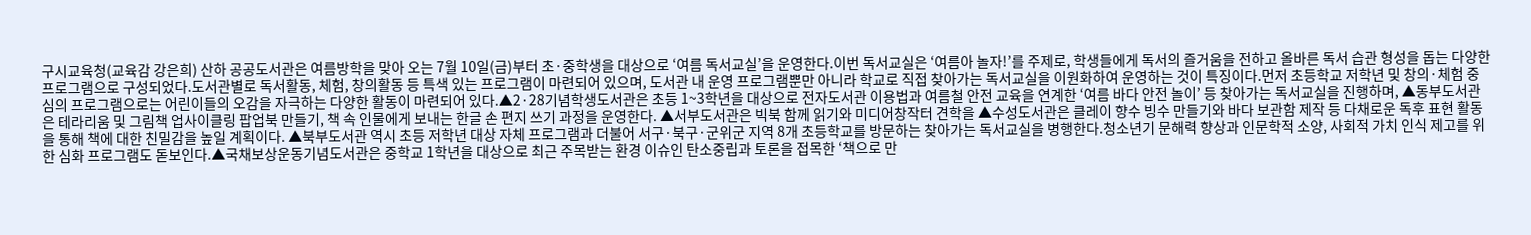구시교육청(교육감 강은희) 산하 공공도서관은 여름방학을 맞아 오는 7월 10일(금)부터 초·중학생을 대상으로 ‘여름 독서교실’을 운영한다.이번 독서교실은 ‘여름아 놀자!’를 주제로, 학생들에게 독서의 즐거움을 전하고 올바른 독서 습관 형성을 돕는 다양한 프로그램으로 구성되었다.도서관별로 독서활동, 체험, 창의활동 등 특색 있는 프로그램이 마련되어 있으며, 도서관 내 운영 프로그램뿐만 아니라 학교로 직접 찾아가는 독서교실을 이원화하여 운영하는 것이 특징이다.먼저 초등학교 저학년 및 창의·체험 중심의 프로그램으로는 어린이들의 오감을 자극하는 다양한 활동이 마련되어 있다.▲2·28기념학생도서관은 초등 1~3학년을 대상으로 전자도서관 이용법과 여름철 안전 교육을 연계한 ‘여름 바다 안전 놀이’ 등 찾아가는 독서교실을 진행하며, ▲동부도서관은 테라리움 및 그림책 업사이클링 팝업북 만들기, 책 속 인물에게 보내는 한글 손 편지 쓰기 과정을 운영한다. ▲서부도서관은 빅북 함께 읽기와 미디어창작터 견학을 ▲수성도서관은 클레이 향수 빙수 만들기와 바다 보관함 제작 등 다채로운 독후 표현 활동을 통해 책에 대한 친밀감을 높일 계획이다. ▲북부도서관 역시 초등 저학년 대상 자체 프로그램과 더불어 서구·북구·군위군 지역 8개 초등학교를 방문하는 찾아가는 독서교실을 병행한다.청소년기 문해력 향상과 인문학적 소양, 사회적 가치 인식 제고를 위한 심화 프로그램도 돋보인다.▲국채보상운동기념도서관은 중학교 1학년을 대상으로 최근 주목받는 환경 이슈인 탄소중립과 토론을 접목한 ‘책으로 만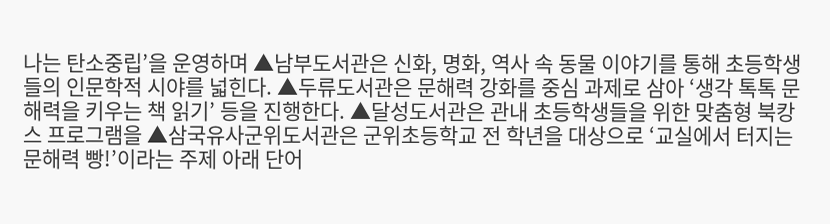나는 탄소중립’을 운영하며 ▲남부도서관은 신화, 명화, 역사 속 동물 이야기를 통해 초등학생들의 인문학적 시야를 넓힌다. ▲두류도서관은 문해력 강화를 중심 과제로 삼아 ‘생각 톡톡 문해력을 키우는 책 읽기’ 등을 진행한다. ▲달성도서관은 관내 초등학생들을 위한 맞춤형 북캉스 프로그램을 ▲삼국유사군위도서관은 군위초등학교 전 학년을 대상으로 ‘교실에서 터지는 문해력 빵!’이라는 주제 아래 단어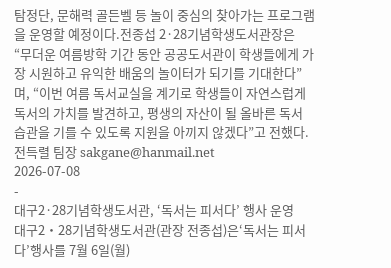탐정단, 문해력 골든벨 등 놀이 중심의 찾아가는 프로그램을 운영할 예정이다.전종섭 2·28기념학생도서관장은 “무더운 여름방학 기간 동안 공공도서관이 학생들에게 가장 시원하고 유익한 배움의 놀이터가 되기를 기대한다”며, “이번 여름 독서교실을 계기로 학생들이 자연스럽게 독서의 가치를 발견하고, 평생의 자산이 될 올바른 독서 습관을 기를 수 있도록 지원을 아끼지 않겠다”고 전했다.전득렬 팀장 sakgane@hanmail.net
2026-07-08
-
대구2·28기념학생도서관, ‘독서는 피서다’ 행사 운영
대구2‧28기념학생도서관(관장 전종섭)은‘독서는 피서다’행사를 7월 6일(월)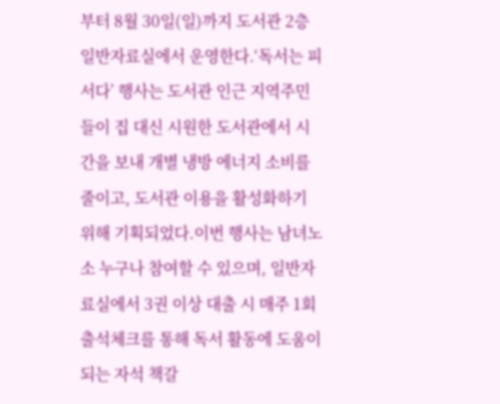부터 8월 30일(일)까지 도서관 2층 일반자료실에서 운영한다.‘독서는 피서다’ 행사는 도서관 인근 지역주민들이 집 대신 시원한 도서관에서 시간을 보내 개별 냉방 에너지 소비를 줄이고, 도서관 이용을 활성화하기 위해 기획되었다.이번 행사는 남녀노소 누구나 참여할 수 있으며, 일반자료실에서 3권 이상 대출 시 매주 1회 출석체크를 통해 독서 활동에 도움이 되는 자석 책갈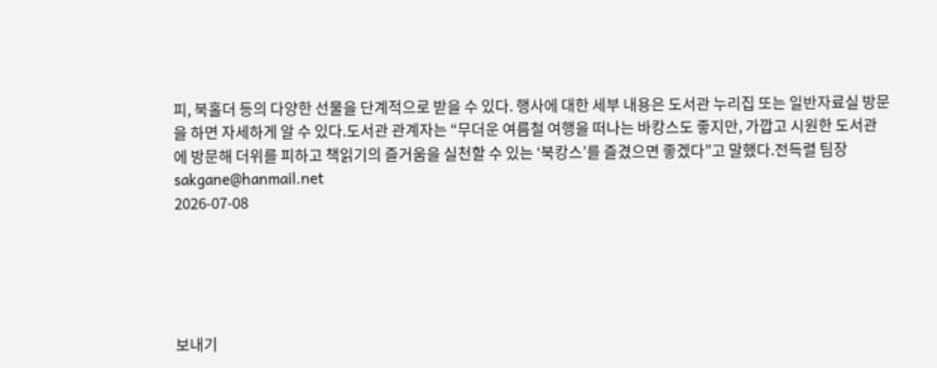피, 북홀더 등의 다양한 선물을 단계적으로 받을 수 있다. 행사에 대한 세부 내용은 도서관 누리집 또는 일반자료실 방문을 하면 자세하게 알 수 있다.도서관 관계자는 “무더운 여름철 여행을 떠나는 바캉스도 좋지만, 가깝고 시원한 도서관에 방문해 더위를 피하고 책읽기의 즐거움을 실천할 수 있는 ‘북캉스’를 즐겼으면 좋겠다”고 말했다.전득렬 팀장 sakgane@hanmail.net
2026-07-08





보내기